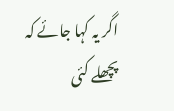اگر یہ کہا جائے کہ پچھلے کئی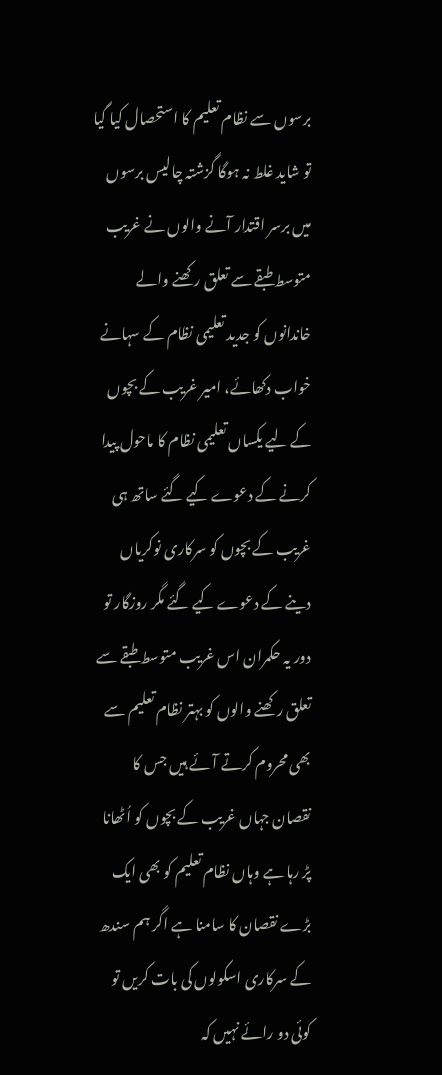برسوں سے نظام تعلیم کا استحصال کیا گیا تو شاید غلط نہ ہوگا گزشتہ چالیس برسوں میں برسر اقتدار آنے والوں نے غریب متوسط طبقے سے تعلق رکھنے والے خاندانوں کو جدید تعلیمی نظام کے سہانے خواب دکھائے، امیر غریب کے بچوں کے لیے یکساں تعلیمی نظام کا ماحول پیدا کرنے کے دعوے کیے گئے ساتھ ہی غریب کے بچوں کو سرکاری نوکریاں دینے کے دعوے کیے گئے مگر روزگار تو دور یہ حکمران اس غریب متوسط طبقے سے تعلق رکھنے والوں کو بہتر نظام تعلیم سے بھی محروم کرتے آئے ہیں جس کا نقصان جہاں غریب کے بچوں کو اُٹھانا پڑ رہا ہے وہاں نظام تعلیم کو بھی ایک بڑے نقصان کا سامنا ہے اگر ہم سندھ کے سرکاری اسکولوں کی بات کریں تو کوئی دو رائے نہیں کہ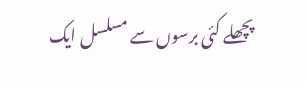پچھلے کئی برسوں سے مسلسل ایک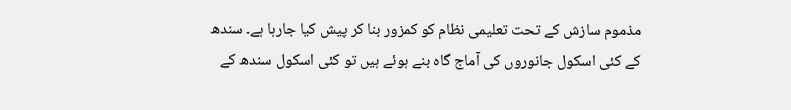مذموم سازش کے تحت تعلیمی نظام کو کمزور بنا کر پیش کیا جارہا ہے۔ سندھ کے کئی اسکول جانوروں کی آماج گاہ بنے ہوئے ہیں تو کئی اسکول سندھ کے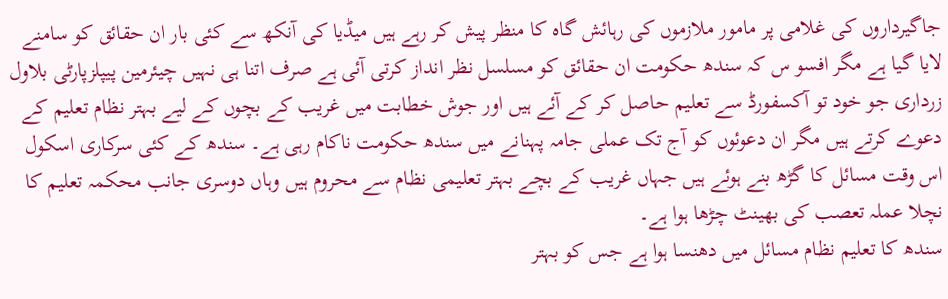جاگیرداروں کی غلامی پر مامور ملازموں کی رہائش گاہ کا منظر پیش کر رہے ہیں میڈیا کی آنکھ سے کئی بار ان حقائق کو سامنے لایا گیا ہے مگر افسو س کہ سندھ حکومت ان حقائق کو مسلسل نظر انداز کرتی آئی ہے صرف اتنا ہی نہیں چیئرمین پیپلزپارٹی بلاول زرداری جو خود تو آکسفورڈ سے تعلیم حاصل کر کے آئے ہیں اور جوش خطابت میں غریب کے بچوں کے لیے بہتر نظام تعلیم کے دعوے کرتے ہیں مگر ان دعوئوں کو آج تک عملی جامہ پہنانے میں سندھ حکومت ناکام رہی ہے۔ سندھ کے کئی سرکاری اسکول اس وقت مسائل کا گڑھ بنے ہوئے ہیں جہاں غریب کے بچے بہتر تعلیمی نظام سے محروم ہیں وہاں دوسری جانب محکمہ تعلیم کا نچلا عملہ تعصب کی بھینٹ چڑھا ہوا ہے۔
سندھ کا تعلیم نظام مسائل میں دھنسا ہوا ہے جس کو بہتر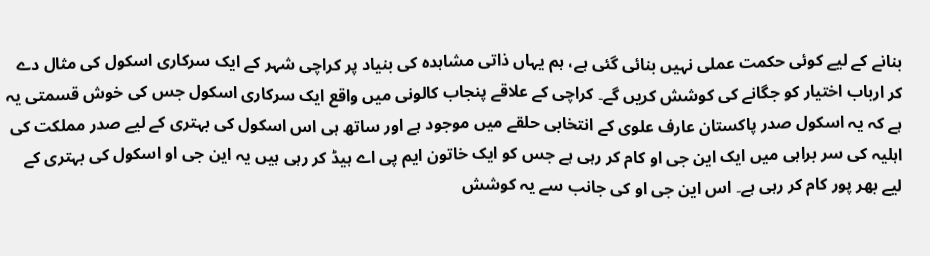بنانے کے لیے کوئی حکمت عملی نہیں بنائی گئی ہے، ہم یہاں ذاتی مشاہدہ کی بنیاد پر کراچی شہر کے ایک سرکاری اسکول کی مثال دے کر ارباب اختیار کو جگانے کی کوشش کریں گے۔ کراچی کے علاقے پنجاب کالونی میں واقع ایک سرکاری اسکول جس کی خوش قسمتی یہ ہے کہ یہ اسکول صدر پاکستان عارف علوی کے انتخابی حلقے میں موجود ہے اور ساتھ ہی اس اسکول کی بہتری کے لیے صدر مملکت کی اہلیہ کی سر براہی میں ایک این جی او کام کر رہی ہے جس کو ایک خاتون ایم پی اے ہیڈ کر رہی ہیں یہ این جی او اسکول کی بہتری کے لیے بھر پور کام کر رہی ہے۔ اس این جی او کی جانب سے یہ کوشش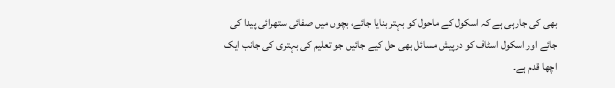بھی کی جارہی ہے کہ اسکول کے ماحول کو بہتر بنایا جائے، بچوں میں صفائی ستھرائی پیدا کی جائے اور اسکول اسٹاف کو درپیش مسائل بھی حل کیے جائیں جو تعلیم کی بہتری کی جانب ایک اچھا قدم ہے۔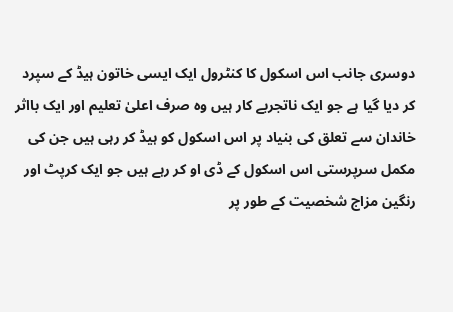دوسری جانب اس اسکول کا کنٹرول ایک ایسی خاتون ہیڈ کے سپرد کر دیا گیا ہے جو ایک ناتجربے کار ہیں وہ صرف اعلیٰ تعلیم اور ایک بااثر خاندان سے تعلق کی بنیاد پر اس اسکول کو ہیڈ کر رہی ہیں جن کی مکمل سرپرستی اس اسکول کے ڈی او کر رہے ہیں جو ایک کرپٹ اور رنگین مزاج شخصیت کے طور پر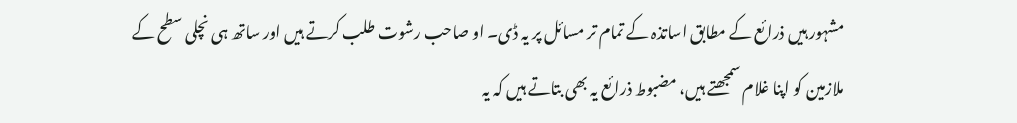مشہور ہیں ذرائع کے مطابق اساتذہ کے تمام تر مسائل پر یہ ڈی۔ او صاحب رشوت طلب کرتے ہیں اور ساتھ ہی نچلی سطح کے ملازمین کو اپنا غلام سمجھتے ہیں، مضبوط ذرائع یہ بھی بتاتے ہیں کہ یہ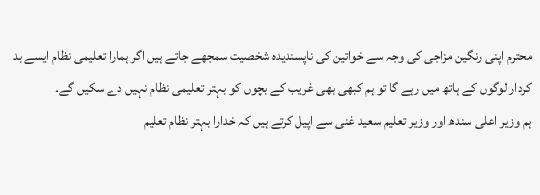محترم اپنی رنگین مزاجی کی وجہ سے خواتین کی ناپسندیدہ شخصیت سمجھے جاتے ہیں اگر ہمارا تعلیمی نظام ایسے بد کردار لوگوں کے ہاتھ میں رہے گا تو ہم کبھی بھی غریب کے بچوں کو بہتر تعلیمی نظام نہیں دے سکیں گے۔
ہم وزیر اعلی سندھ اور وزیر تعلیم سعید غنی سے اپیل کرتے ہیں کہ خدارا بہتر نظام تعلیم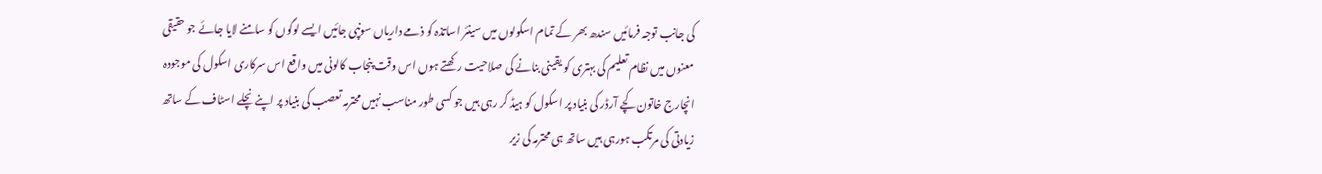کی جانب توجہ فرمائیں سندھ بھر کے تمام اسکولوں میں سینئر اساتذہ کو ذمے داریاں سونپی جائیں ایسے لوگوں کو سامنے لایا جائے جو حقیقی معنوں میں نظام تعلیم کی بہتری کو یقینی بنانے کی صلاحیت رکھتے ہوں اس وقت پنجاب کالونی میں واقع اس سرکاری اسکول کی موجودہ انچارج خاتون کچے آرڈر کی بنیاد پر اسکول کو ہیڈ کر رہی ہیں جو کسی طور مناسب نہیں محترمہ تعصب کی بنیاد پر اپنے نچلے اسٹاف کے ساتھ زیادتی کی مرتکب ہورہی ہیں ساتھ ہی محترمہ کی زیر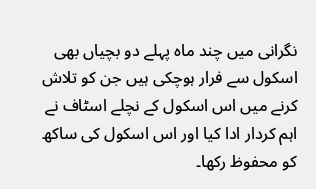نگرانی میں چند ماہ پہلے دو بچیاں بھی اسکول سے فرار ہوچکی ہیں جن کو تلاش کرنے میں اس اسکول کے نچلے اسٹاف نے اہم کردار ادا کیا اور اس اسکول کی ساکھ کو محفوظ رکھا۔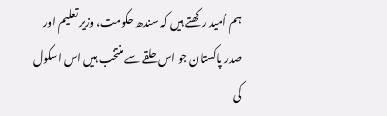ہم اُمید رکھتے ہیں کہ سندھ حکومت، وزیر تعلیم اور صدر پاکستان جو اس حلقے سے منتخب ہیں اس اسکول کی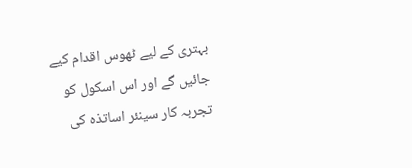بہتری کے لیے ٹھوس اقدام کیے جائیں گے اور اس اسکول کو تجربہ کار سینئر اساتذہ کی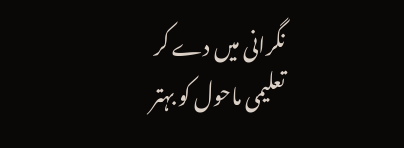نگرانی میں دے کر تعلیمی ماحول کو بہتر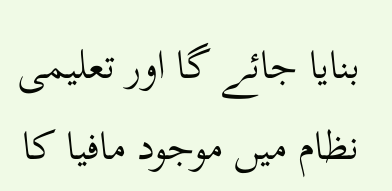بنایا جائے گا اور تعلیمی نظام میں موجود مافیا کا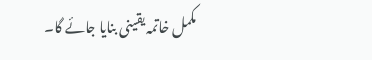مکمل خاتمہ یقینی بنایا جائے گا۔